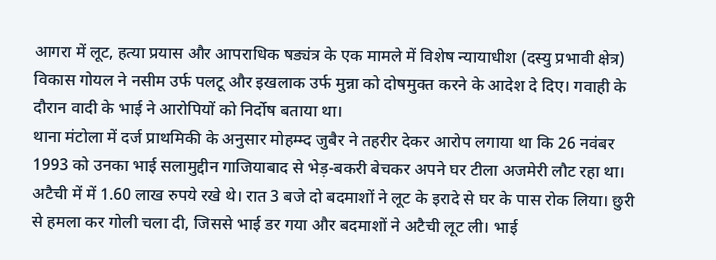आगरा में लूट, हत्या प्रयास और आपराधिक षड्यंत्र के एक मामले में विशेष न्यायाधीश (दस्यु प्रभावी क्षेत्र) विकास गोयल ने नसीम उर्फ पलटू और इखलाक उर्फ मुन्ना को दोषमुक्त करने के आदेश दे दिए। गवाही के दौरान वादी के भाई ने आरोपियों को निर्दोष बताया था।
थाना मंटोला में दर्ज प्राथमिकी के अनुसार मोहम्म्द जुबैर ने तहरीर देकर आरोप लगाया था कि 26 नवंबर 1993 को उनका भाई सलामुद्दीन गाजियाबाद से भेड़-बकरी बेचकर अपने घर टीला अजमेरी लौट रहा था। अटैची में में 1.60 लाख रुपये रखे थे। रात 3 बजे दो बदमाशों ने लूट के इरादे से घर के पास रोक लिया। छुरी से हमला कर गोली चला दी, जिससे भाई डर गया और बदमाशों ने अटैची लूट ली। भाई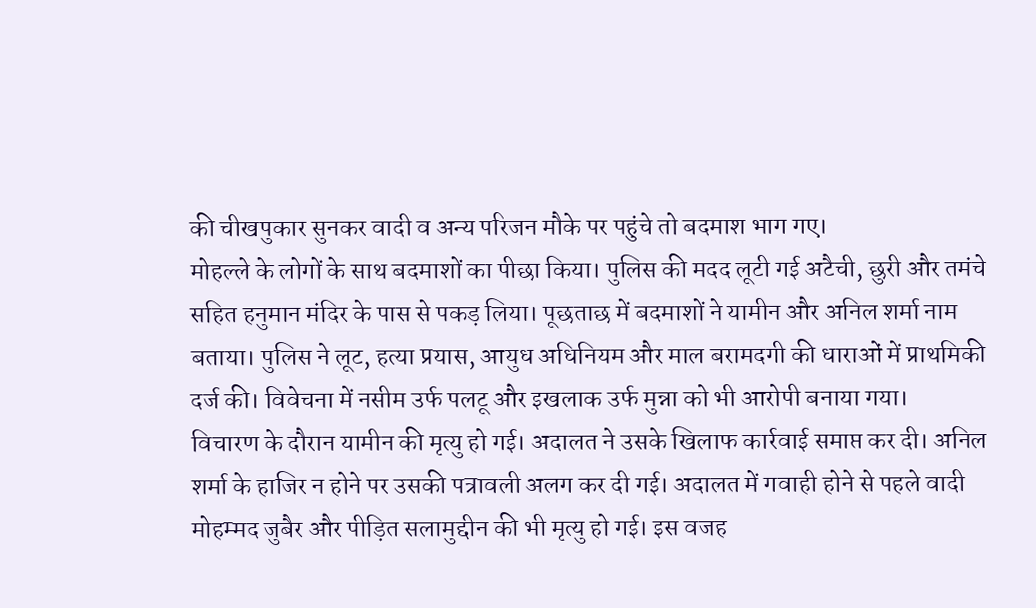की चीखपुकार सुनकर वादी व अन्य परिजन मौके पर पहुंचे तो बदमाश भाग गए।
मोहल्ले के लोगों के साथ बदमाशों का पीछा किया। पुलिस की मदद लूटी गई अटैची, छुरी और तमंचे सहित हनुमान मंदिर के पास से पकड़ लिया। पूछताछ में बदमाशों ने यामीन और अनिल शर्मा नाम बताया। पुलिस ने लूट, हत्या प्रयास, आयुध अधिनियम और माल बरामदगी की धाराओं में प्राथमिकी दर्ज की। विवेचना में नसीम उर्फ पलटू और इखलाक उर्फ मुन्ना को भी आरोपी बनाया गया।
विचारण के दौरान यामीन की मृत्यु हो गई। अदालत ने उसके खिलाफ कार्रवाई समाप्त कर दी। अनिल शर्मा के हाजिर न होने पर उसकी पत्रावली अलग कर दी गई। अदालत में गवाही होने से पहले वादी मोहम्मद जुबैर और पीड़ित सलामुद्दीन की भी मृत्यु हो गई। इस वजह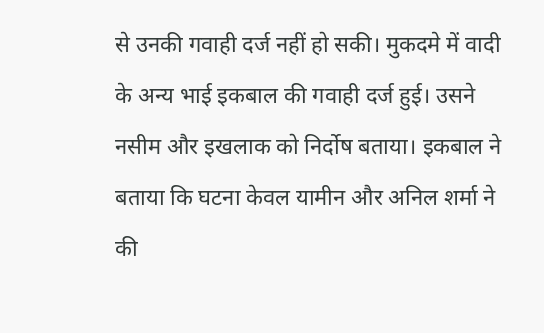से उनकी गवाही दर्ज नहीं हो सकी। मुकदमे में वादी के अन्य भाई इकबाल की गवाही दर्ज हुई। उसने नसीम और इखलाक को निर्दोष बताया। इकबाल ने बताया कि घटना केवल यामीन और अनिल शर्मा ने की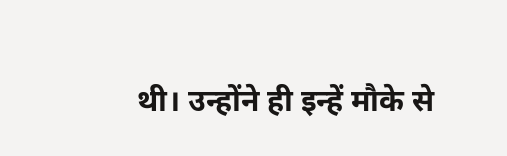थी। उन्होंने ही इन्हें मौके से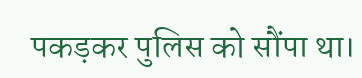पकड़कर पुलिस को सौंपा था।